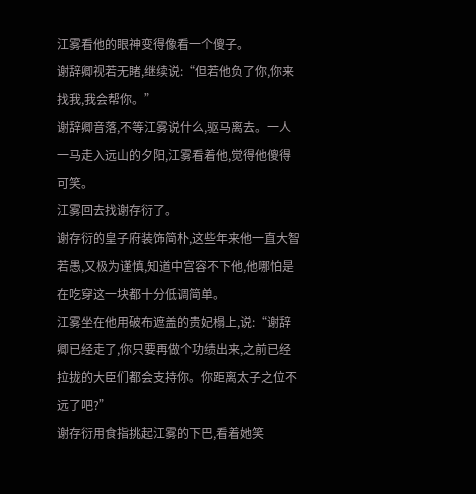江雾看他的眼神变得像看一个傻子。
谢辞卿视若无睹,继续说:“但若他负了你,你来找我,我会帮你。”
谢辞卿音落,不等江雾说什么,驱马离去。一人一马走入远山的夕阳,江雾看着他,觉得他傻得可笑。
江雾回去找谢存衍了。
谢存衍的皇子府装饰简朴,这些年来他一直大智若愚,又极为谨慎,知道中宫容不下他,他哪怕是在吃穿这一块都十分低调简单。
江雾坐在他用破布遮盖的贵妃榻上,说:“谢辞卿已经走了,你只要再做个功绩出来,之前已经拉拢的大臣们都会支持你。你距离太子之位不远了吧?”
谢存衍用食指挑起江雾的下巴,看着她笑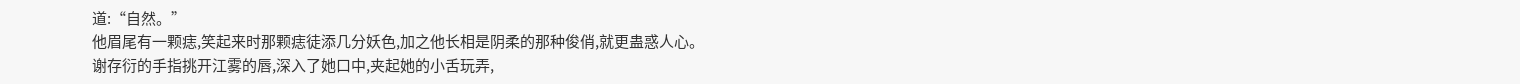道:“自然。”
他眉尾有一颗痣,笑起来时那颗痣徒添几分妖色,加之他长相是阴柔的那种俊俏,就更蛊惑人心。
谢存衍的手指挑开江雾的唇,深入了她口中,夹起她的小舌玩弄,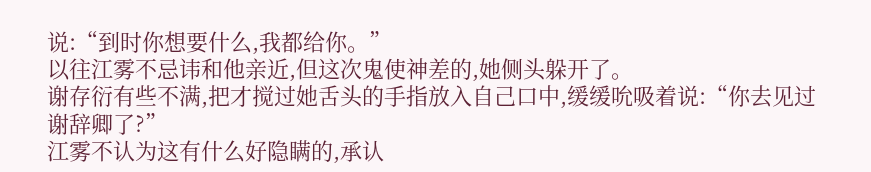说:“到时你想要什么,我都给你。”
以往江雾不忌讳和他亲近,但这次鬼使神差的,她侧头躲开了。
谢存衍有些不满,把才搅过她舌头的手指放入自己口中,缓缓吮吸着说:“你去见过谢辞卿了?”
江雾不认为这有什么好隐瞒的,承认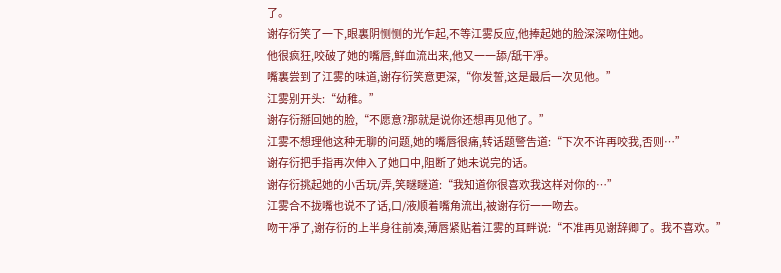了。
谢存衍笑了一下,眼裏阴恻恻的光乍起,不等江雾反应,他捧起她的脸深深吻住她。
他很疯狂,咬破了她的嘴唇,鲜血流出来,他又一一舔/舐干凈。
嘴裏尝到了江雾的味道,谢存衍笑意更深,“你发誓,这是最后一次见他。”
江雾别开头:“幼稚。”
谢存衍掰回她的脸,“不愿意?那就是说你还想再见他了。”
江雾不想理他这种无聊的问题,她的嘴唇很痛,转话题警告道:“下次不许再咬我,否则…”
谢存衍把手指再次伸入了她口中,阻断了她未说完的话。
谢存衍挑起她的小舌玩/弄,笑瞇瞇道:“我知道你很喜欢我这样对你的…”
江雾合不拢嘴也说不了话,口/液顺着嘴角流出,被谢存衍一一吻去。
吻干凈了,谢存衍的上半身往前凑,薄唇紧贴着江雾的耳畔说:“不准再见谢辞卿了。我不喜欢。”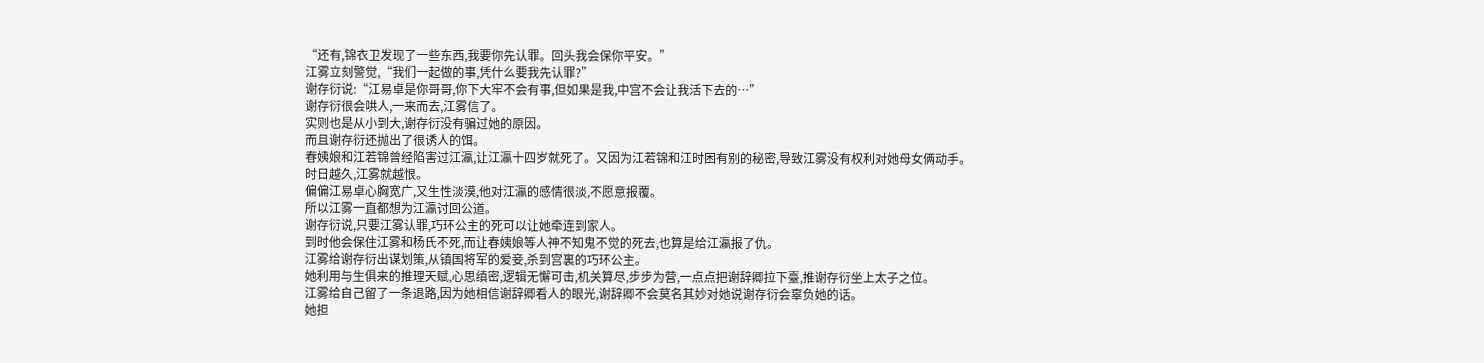“还有,锦衣卫发现了一些东西,我要你先认罪。回头我会保你平安。”
江雾立刻警觉,“我们一起做的事,凭什么要我先认罪?”
谢存衍说:“江易卓是你哥哥,你下大牢不会有事,但如果是我,中宫不会让我活下去的…”
谢存衍很会哄人,一来而去,江雾信了。
实则也是从小到大,谢存衍没有骗过她的原因。
而且谢存衍还抛出了很诱人的饵。
春姨娘和江若锦曾经陷害过江瀛,让江瀛十四岁就死了。又因为江若锦和江时困有别的秘密,导致江雾没有权利对她母女俩动手。
时日越久,江雾就越恨。
偏偏江易卓心胸宽广,又生性淡漠,他对江瀛的感情很淡,不愿意报覆。
所以江雾一直都想为江瀛讨回公道。
谢存衍说,只要江雾认罪,巧环公主的死可以让她牵连到家人。
到时他会保住江雾和杨氏不死,而让春姨娘等人神不知鬼不觉的死去,也算是给江瀛报了仇。
江雾给谢存衍出谋划策,从镇国将军的爱妾,杀到宫裏的巧环公主。
她利用与生俱来的推理天赋,心思缜密,逻辑无懈可击,机关算尽,步步为营,一点点把谢辞卿拉下臺,推谢存衍坐上太子之位。
江雾给自己留了一条退路,因为她相信谢辞卿看人的眼光,谢辞卿不会莫名其妙对她说谢存衍会辜负她的话。
她担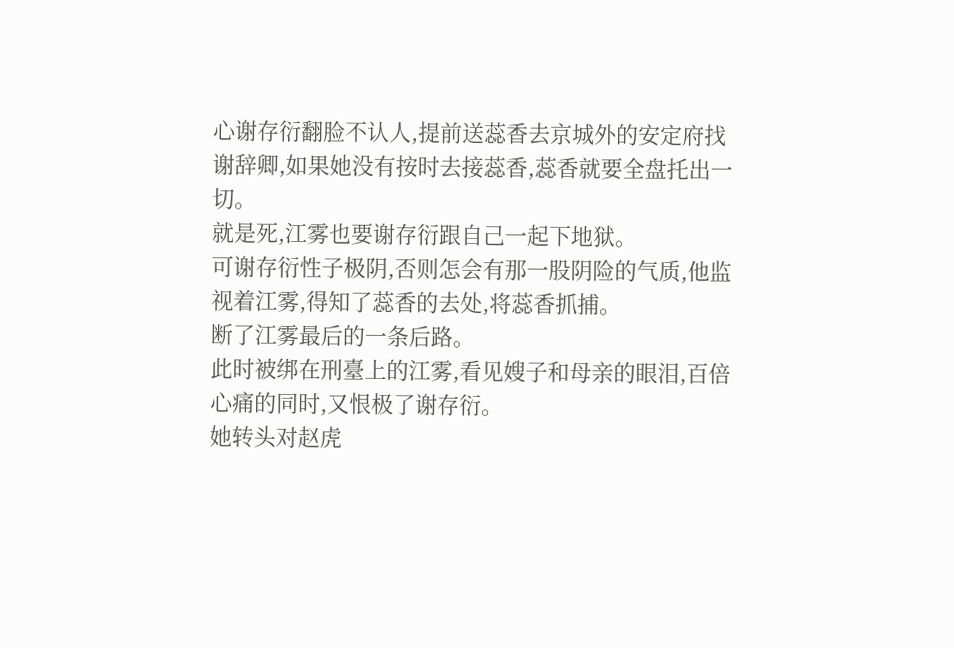心谢存衍翻脸不认人,提前送蕊香去京城外的安定府找谢辞卿,如果她没有按时去接蕊香,蕊香就要全盘托出一切。
就是死,江雾也要谢存衍跟自己一起下地狱。
可谢存衍性子极阴,否则怎会有那一股阴险的气质,他监视着江雾,得知了蕊香的去处,将蕊香抓捕。
断了江雾最后的一条后路。
此时被绑在刑臺上的江雾,看见嫂子和母亲的眼泪,百倍心痛的同时,又恨极了谢存衍。
她转头对赵虎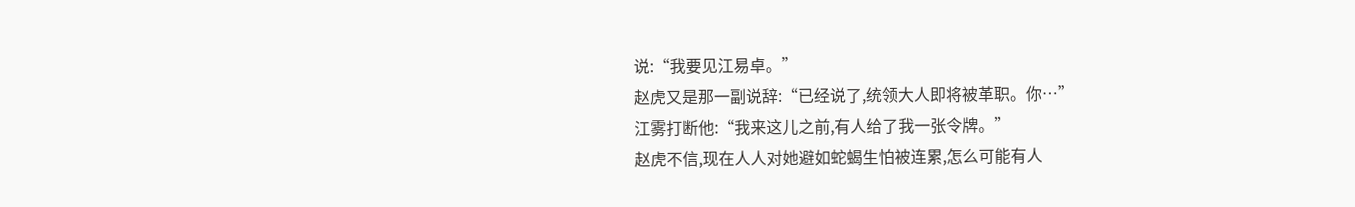说:“我要见江易卓。”
赵虎又是那一副说辞:“已经说了,统领大人即将被革职。你…”
江雾打断他:“我来这儿之前,有人给了我一张令牌。”
赵虎不信,现在人人对她避如蛇蝎生怕被连累,怎么可能有人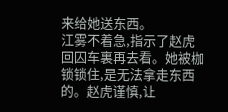来给她送东西。
江雾不着急,指示了赵虎回囚车裏再去看。她被枷锁锁住,是无法拿走东西的。赵虎谨慎,让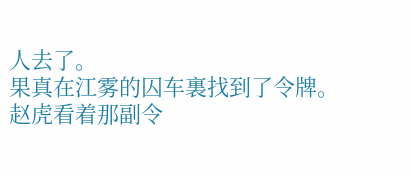人去了。
果真在江雾的囚车裏找到了令牌。
赵虎看着那副令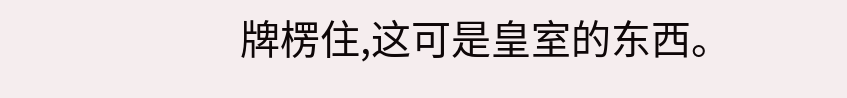牌楞住,这可是皇室的东西。